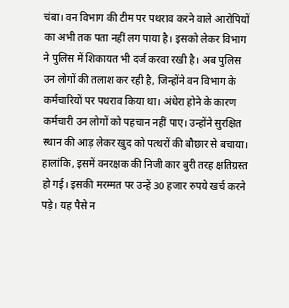चंबा। वन विभाग की टीम पर पथराव करने वाले आरोपियों का अभी तक पता नहीं लग पाया है। इसको लेकर विभाग ने पुलिस में शिकायत भी दर्ज करवा रखी है। अब पुलिस उन लोगों की तलाश कर रही है, जिन्होंने वन विभाग के कर्मचारियों पर पथराव किया था। अंधेरा होने के कारण कर्मचारी उन लोगों को पहचान नहीं पाए। उन्होंने सुरक्षित स्थान की आड़ लेकर खुद को पत्थरों की बौछार से बचाया। हालांकि, इसमें वनरक्षक की निजी कार बुरी तरह क्षतिग्रस्त हो गई। इसकी मरम्मत पर उन्हें 30 हजार रुपये खर्च करने पड़े। यह पैसे न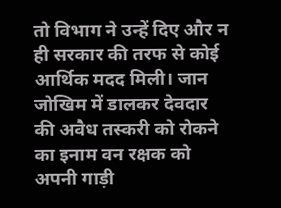तो विभाग ने उन्हें दिए और न ही सरकार की तरफ से कोई आर्थिक मदद मिली। जान जोखिम में डालकर देवदार की अवैध तस्करी को रोकने का इनाम वन रक्षक को अपनी गाड़ी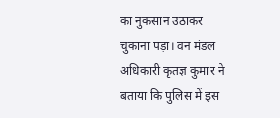का नुकसान उठाकर चुकाना पड़ा। वन मंडल अधिकारी कृतज्ञ कुमार ने बताया कि पुलिस में इस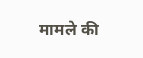मामले की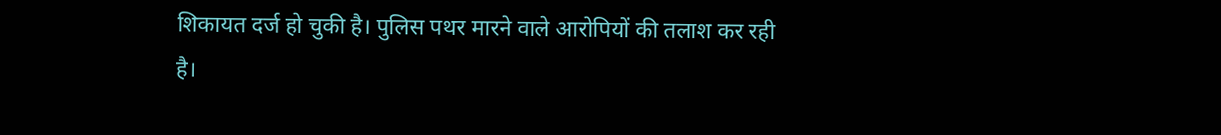शिकायत दर्ज हो चुकी है। पुलिस पथर मारने वाले आरोपियों की तलाश कर रही है।